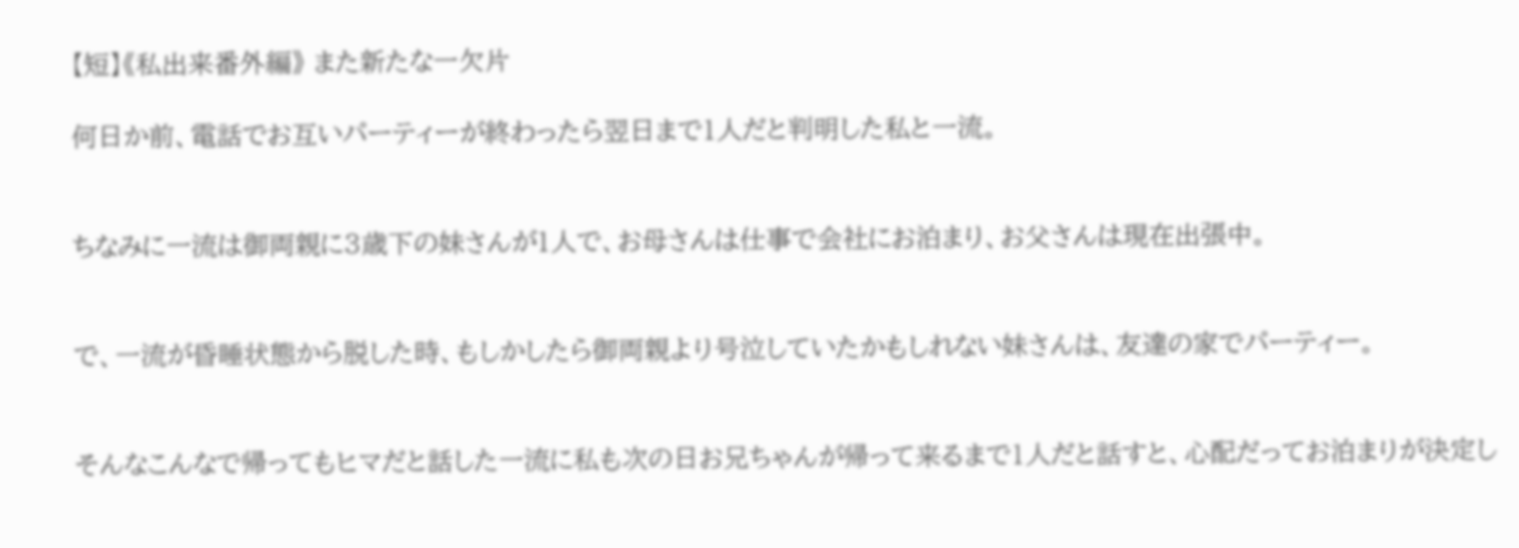【短】《私出来番外編》 また新たな一欠片

何日か前、電話でお互いパーティーが終わったら翌日まで1人だと判明した私と一流。


ちなみに一流は御両親に3歳下の妹さんが1人で、お母さんは仕事で会社にお泊まり、お父さんは現在出張中。


で、一流が昏睡状態から脱した時、もしかしたら御両親より号泣していたかもしれない妹さんは、友達の家でパーティー。


そんなこんなで帰ってもヒマだと話した一流に私も次の日お兄ちゃんが帰って来るまで1人だと話すと、心配だってお泊まりが決定し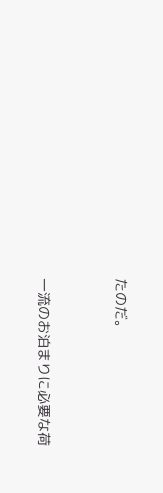たのだ。


一流のお泊まりに必要な荷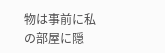物は事前に私の部屋に隠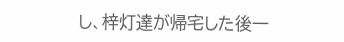し、梓灯達が帰宅した後一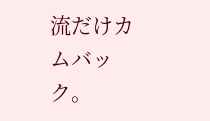流だけカムバック。